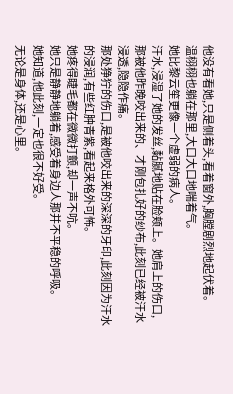他没有看她,只是侧着头,看着窗外,胸膛剧烈地起伏着。
温栩栩也躺在那里,大口大口地喘着气。
她比黎云笙更像一个虚弱的病人。
汗水,浸湿了她的发丝,黏腻地贴在脸颊上。她肩上的伤口,那被他昨晚咬出来的、才刚包扎好的纱布,此刻已经被汗水浸透,隐隐作痛。
那处狰狞的伤口,是被他咬出来的深深的牙印,此刻因为汗水的浸润,有些红肿青紫,看起来格外可怖。
她疼得睫毛都在微微打颤,却一声不吭。
她只是静静地躺着,感受着身边人那并不平稳的呼吸。
她知道,他此刻,一定也很不好受。
无论是身体,还是心里。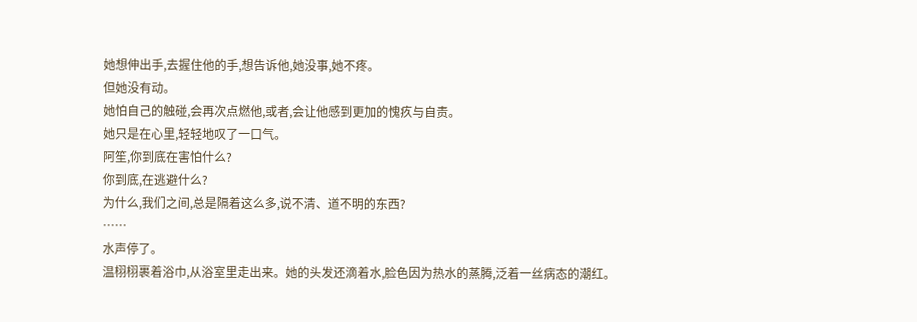她想伸出手,去握住他的手,想告诉他,她没事,她不疼。
但她没有动。
她怕自己的触碰,会再次点燃他,或者,会让他感到更加的愧疚与自责。
她只是在心里,轻轻地叹了一口气。
阿笙,你到底在害怕什么?
你到底,在逃避什么?
为什么,我们之间,总是隔着这么多,说不清、道不明的东西?
……
水声停了。
温栩栩裹着浴巾,从浴室里走出来。她的头发还滴着水,脸色因为热水的蒸腾,泛着一丝病态的潮红。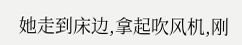她走到床边,拿起吹风机,刚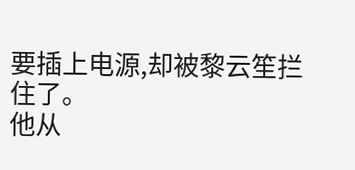要插上电源,却被黎云笙拦住了。
他从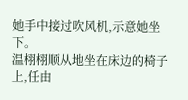她手中接过吹风机,示意她坐下。
温栩栩顺从地坐在床边的椅子上,任由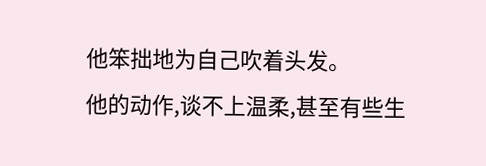他笨拙地为自己吹着头发。
他的动作,谈不上温柔,甚至有些生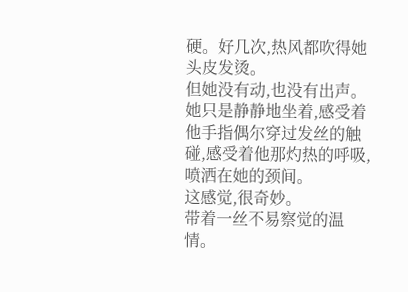硬。好几次,热风都吹得她头皮发烫。
但她没有动,也没有出声。
她只是静静地坐着,感受着他手指偶尔穿过发丝的触碰,感受着他那灼热的呼吸,喷洒在她的颈间。
这感觉,很奇妙。
带着一丝不易察觉的温情。